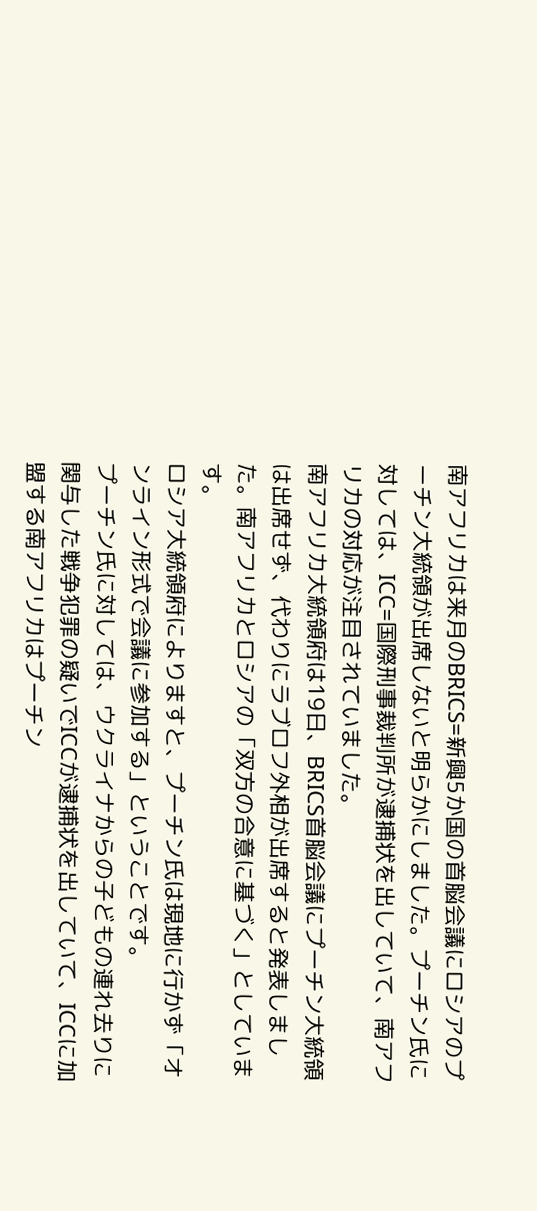南アフリカは来月のBRICS=新興5か国の首脳会議にロシアのプーチン大統領が出席しないと明らかにしました。プーチン氏に対しては、ICC=国際刑事裁判所が逮捕状を出していて、南アフリカの対応が注目されていました。
南アフリカ大統領府は19日、BRICS首脳会議にプーチン大統領は出席せず、代わりにラブロフ外相が出席すると発表しました。南アフリカとロシアの「双方の合意に基づく」としています。
ロシア大統領府によりますと、プーチン氏は現地に行かず「オンライン形式で会議に参加する」ということです。
プーチン氏に対しては、ウクライナからの子どもの連れ去りに関与した戦争犯罪の疑いでICCが逮捕状を出していて、ICCに加盟する南アフリカはプーチン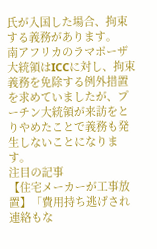氏が入国した場合、拘束する義務があります。
南アフリカのラマポーザ大統領はICCに対し、拘束義務を免除する例外措置を求めていましたが、プーチン大統領が来訪をとりやめたことで義務も発生しないことになります。
注目の記事
【住宅メーカーが工事放置】「費用持ち逃げされ連絡もな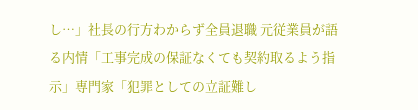し…」社長の行方わからず全員退職 元従業員が語る内情「工事完成の保証なくても契約取るよう指示」専門家「犯罪としての立証難し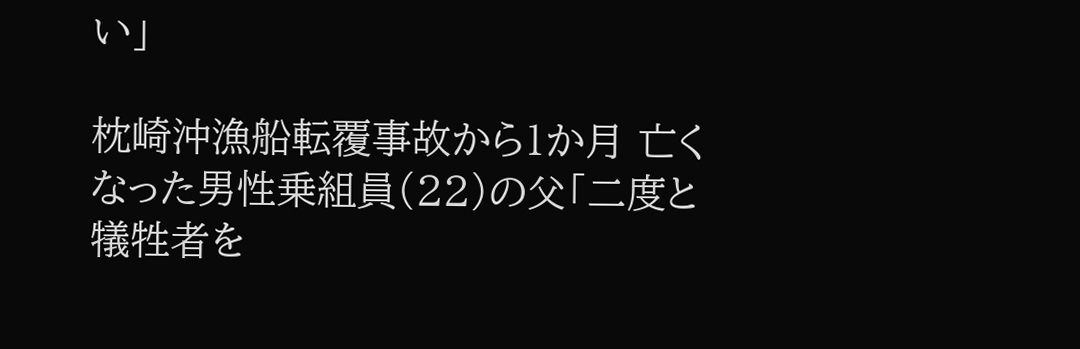い」

枕崎沖漁船転覆事故から1か月 亡くなった男性乗組員(22)の父「二度と犠牲者を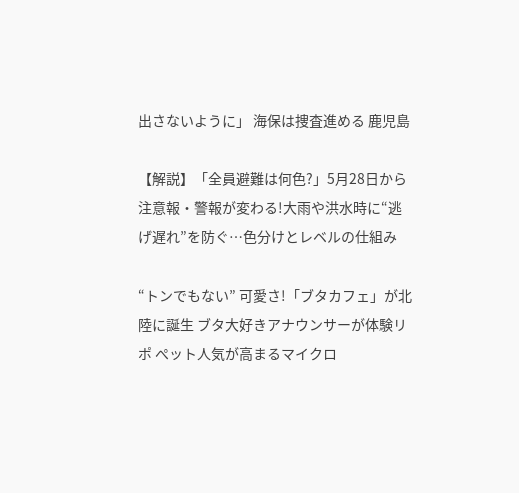出さないように」 海保は捜査進める 鹿児島

【解説】「全員避難は何色?」5月28日から注意報・警報が変わる!大雨や洪水時に“逃げ遅れ”を防ぐ…色分けとレベルの仕組み

“トンでもない” 可愛さ!「ブタカフェ」が北陸に誕生 ブタ大好きアナウンサーが体験リポ ぺット人気が高まるマイクロ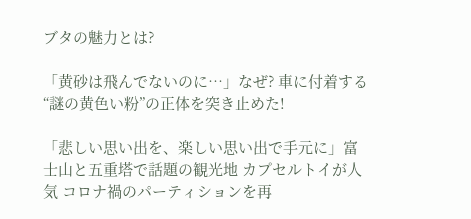ブタの魅力とは?

「黄砂は飛んでないのに…」なぜ? 車に付着する“謎の黄色い粉”の正体を突き止めた!

「悲しい思い出を、楽しい思い出で手元に」富士山と五重塔で話題の観光地 カプセルトイが人気 コロナ禍のパーティションを再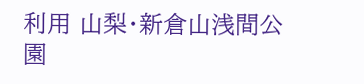利用 山梨・新倉山浅間公園